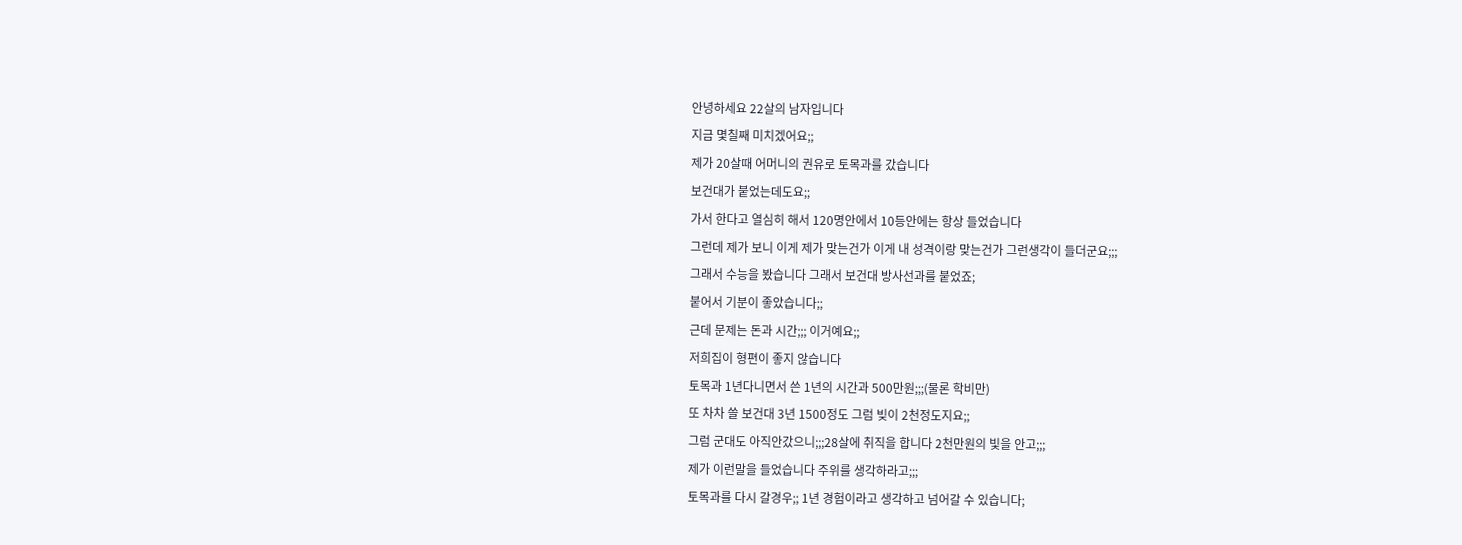안녕하세요 22살의 남자입니다
지금 몇칠째 미치겠어요;;
제가 20살때 어머니의 권유로 토목과를 갔습니다
보건대가 붙었는데도요;;
가서 한다고 열심히 해서 120명안에서 10등안에는 항상 들었습니다
그런데 제가 보니 이게 제가 맞는건가 이게 내 성격이랑 맞는건가 그런생각이 들더군요;;;
그래서 수능을 봤습니다 그래서 보건대 방사선과를 붙었죠;
붙어서 기분이 좋았습니다;;
근데 문제는 돈과 시간;;; 이거예요;;
저희집이 형편이 좋지 않습니다
토목과 1년다니면서 쓴 1년의 시간과 500만원;;;(물론 학비만)
또 차차 쓸 보건대 3년 1500정도 그럼 빚이 2천정도지요;;
그럼 군대도 아직안갔으니;;;28살에 취직을 합니다 2천만원의 빛을 안고;;;
제가 이런말을 들었습니다 주위를 생각하라고;;;
토목과를 다시 갈경우;; 1년 경험이라고 생각하고 넘어갈 수 있습니다;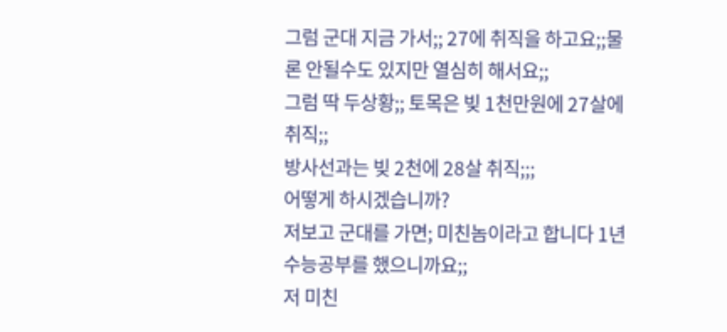그럼 군대 지금 가서;; 27에 취직을 하고요;;물론 안될수도 있지만 열심히 해서요;;
그럼 딱 두상황;; 토목은 빚 1천만원에 27살에 취직;;
방사선과는 빚 2천에 28살 취직;;;
어떻게 하시겠습니까?
저보고 군대를 가면; 미친놈이라고 합니다 1년 수능공부를 했으니까요;;
저 미친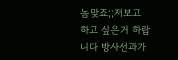놈맞죠;;저보고 하고 싶은거 하랍니다 방사선과가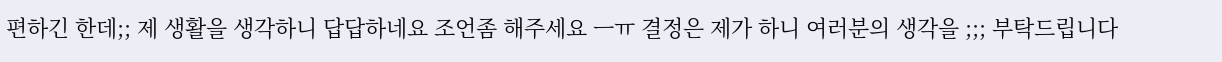편하긴 한데;; 제 생활을 생각하니 답답하네요 조언좀 해주세요 ㅡㅠ 결정은 제가 하니 여러분의 생각을 ;;; 부탁드립니다